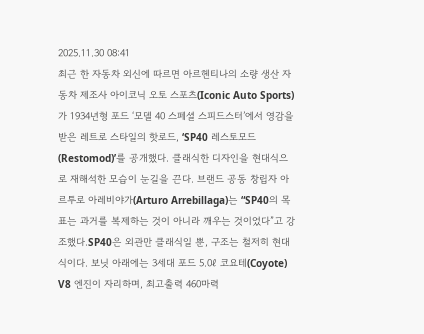2025.11.30 08:41
최근 한 자동차 외신에 따르면 아르헨티나의 소량 생산 자동차 제조사 아이코닉 오토 스포츠(Iconic Auto Sports)가 1934년형 포드 ‘모델 40 스페셜 스피드스터’에서 영감을 받은 레트로 스타일의 핫로드, ‘SP40 레스토모드(Restomod)’를 공개했다. 클래식한 디자인을 현대식으로 재해석한 모습이 눈길을 끈다. 브랜드 공동 창립자 아르투로 아레비야가(Arturo Arrebillaga)는 “SP40의 목표는 과거를 복제하는 것이 아니라 깨우는 것이었다”고 강조했다.SP40은 외관만 클래식일 뿐, 구조는 철저히 현대식이다. 보닛 아래에는 3세대 포드 5.0ℓ 코요테(Coyote) V8 엔진이 자리하며, 최고출력 460마력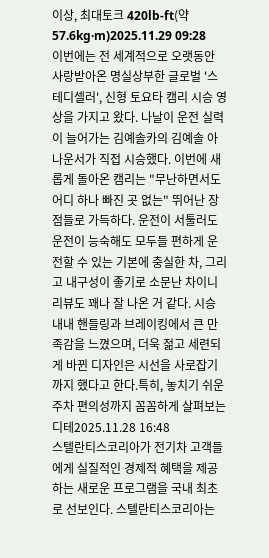이상, 최대토크 420lb-ft(약 57.6kg·m)2025.11.29 09:28
이번에는 전 세계적으로 오랫동안 사랑받아온 명실상부한 글로벌 '스테디셀러', 신형 토요타 캠리 시승 영상을 가지고 왔다. 나날이 운전 실력이 늘어가는 김예솔카의 김예솔 아나운서가 직접 시승했다. 이번에 새롭게 돌아온 캠리는 "무난하면서도 어디 하나 빠진 곳 없는" 뛰어난 장점들로 가득하다. 운전이 서툴러도 운전이 능숙해도 모두들 편하게 운전할 수 있는 기본에 충실한 차, 그리고 내구성이 좋기로 소문난 차이니 리뷰도 꽤나 잘 나온 거 같다. 시승 내내 핸들링과 브레이킹에서 큰 만족감을 느꼈으며, 더욱 젊고 세련되게 바뀐 디자인은 시선을 사로잡기까지 했다고 한다.특히, 놓치기 쉬운 주차 편의성까지 꼼꼼하게 살펴보는 디테2025.11.28 16:48
스텔란티스코리아가 전기차 고객들에게 실질적인 경제적 혜택을 제공하는 새로운 프로그램을 국내 최초로 선보인다. 스텔란티스코리아는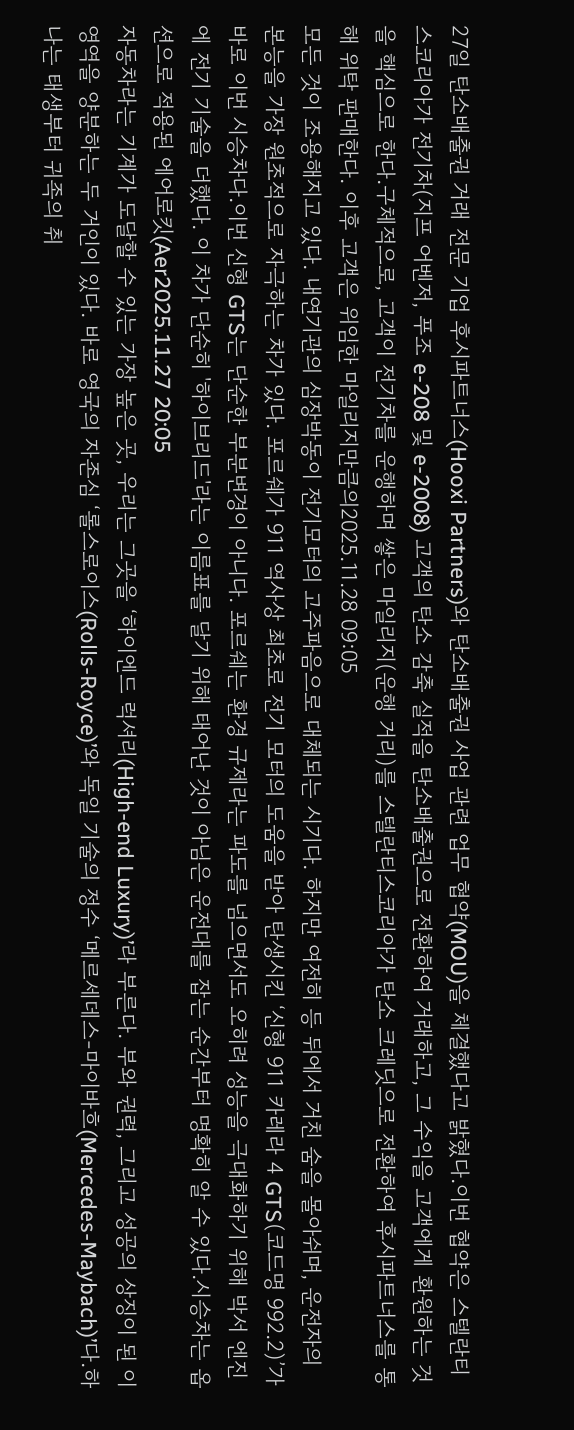27일 탄소배출권 거래 전문 기업 후시파트너스(Hooxi Partners)와 탄소배출권 사업 관련 업무 협약(MOU)을 체결했다고 밝혔다.이번 협약은 스텔란티스코리아가 전기차(지프 어벤저, 푸조 e-208 및 e-2008) 고객의 탄소 감축 실적을 탄소배출권으로 전환하여 거래하고, 그 수익을 고객에게 환원하는 것을 핵심으로 한다.구체적으로, 고객이 전기차를 운행하며 쌓은 마일리지(운행 거리)를 스텔란티스코리아가 탄소 크레딧으로 전환하여 후시파트너스를 통해 위탁 판매한다. 이후 고객은 위임한 마일리지만큼의2025.11.28 09:05
모든 것이 조용해지고 있다. 내연기관의 심장박동이 전기모터의 고주파음으로 대체되는 시기다. 하지만 여전히 등 뒤에서 거친 숨을 몰아쉬며, 운전자의 본능을 가장 원초적으로 자극하는 차가 있다. 포르쉐가 911 역사상 최초로 전기 모터의 도움을 받아 탄생시킨 ‘신형 911 카레라 4 GTS(코드명 992.2)’가 바로 이번 시승차다.이번 신형 GTS는 단순한 부분변경이 아니다. 포르쉐는 환경 규제라는 파도를 넘으면서도 오히려 성능을 극대화하기 위해 박서 엔진에 전기 기술을 더했다. 이 차가 단순히 '하이브리드'라는 이름표를 달기 위해 태어난 것이 아님은 운전대를 잡는 순간부터 명확히 알 수 있다.시승차는 옵션으로 적용된 에어로킷(Aer2025.11.27 20:05
자동차라는 기계가 도달할 수 있는 가장 높은 곳, 우리는 그곳을 ‘하이엔드 럭셔리(High-end Luxury)’라 부른다. 부와 권력, 그리고 성공의 상징이 된 이 영역을 양분하는 두 거인이 있다. 바로 영국의 자존심 ‘롤스로이스(Rolls-Royce)’와 독일 기술의 정수 ‘메르세데스-마이바흐(Mercedes-Maybach)’다.하나는 태생부터 귀족의 취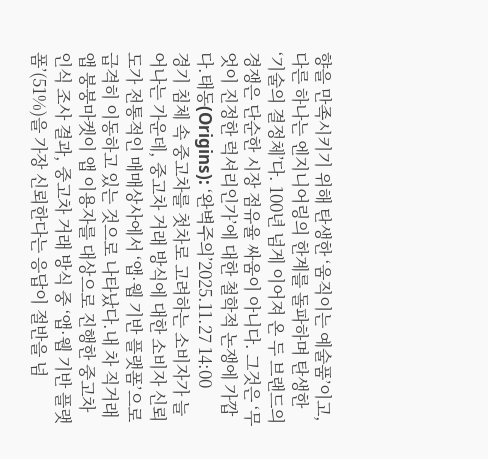향을 만족시키기 위해 탄생한 ‘움직이는 예술품’이고, 다른 하나는 엔지니어링의 한계를 돌파하며 탄생한 ‘기술의 결정체’다. 100년 넘게 이어져 온 두 브랜드의 경쟁은 단순한 시장 점유율 싸움이 아니다. 그것은 ‘무엇이 진정한 럭셔리인가’에 대한 철학적 논쟁에 가깝다.태동(Origins): ‘완벽주의’2025.11.27 14:00
경기 침체 속 중고차를 첫차로 고려하는 소비자가 늘어나는 가운데, 중고차 거래 방식에 대한 소비자 신뢰도가 전통적인 매매상사에서 ‘앱·웹 기반 플랫폼’으로 급격히 이동하고 있는 것으로 나타났다.내 차 직거래 앱 붕붕마켓이 앱 이용자를 대상으로 진행한 중고차 인식 조사 결과, 중고차 거래 방식 중 ‘앱·웹 기반 플랫폼’(51%)을 가장 신뢰한다는 응답이 절반을 넘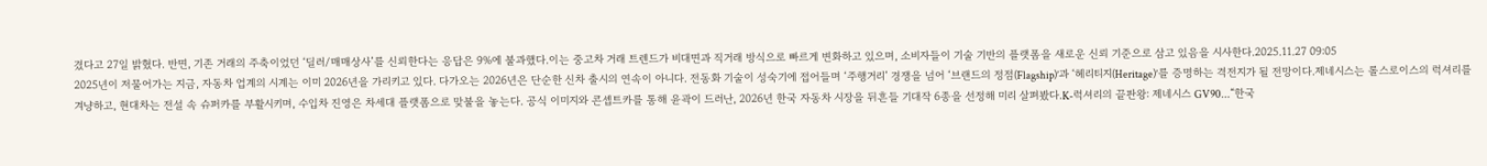겼다고 27일 밝혔다. 반면, 기존 거래의 주축이었던 ‘딜러/매매상사’를 신뢰한다는 응답은 9%에 불과했다.이는 중고차 거래 트렌드가 비대면과 직거래 방식으로 빠르게 변화하고 있으며, 소비자들이 기술 기반의 플랫폼을 새로운 신뢰 기준으로 삼고 있음을 시사한다.2025.11.27 09:05
2025년이 저물어가는 지금, 자동차 업계의 시계는 이미 2026년을 가리키고 있다. 다가오는 2026년은 단순한 신차 출시의 연속이 아니다. 전동화 기술이 성숙기에 접어들며 ‘주행거리’ 경쟁을 넘어 ‘브랜드의 정점(Flagship)’과 ‘헤리티지(Heritage)’를 증명하는 격전지가 될 전망이다.제네시스는 롤스로이스의 럭셔리를 겨냥하고, 현대차는 전설 속 슈퍼카를 부활시키며, 수입차 진영은 차세대 플랫폼으로 맞불을 놓는다. 공식 이미지와 콘셉트카를 통해 윤곽이 드러난, 2026년 한국 자동차 시장을 뒤흔들 기대작 6종을 선정해 미리 살펴봤다.K-럭셔리의 끝판왕: 제네시스 GV90...“한국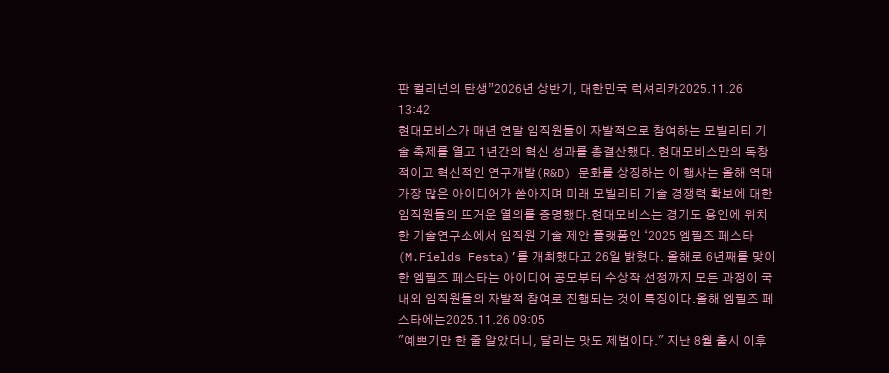판 컬리넌의 탄생”2026년 상반기, 대한민국 럭셔리카2025.11.26 13:42
현대모비스가 매년 연말 임직원들이 자발적으로 참여하는 모빌리티 기술 축제를 열고 1년간의 혁신 성과를 총결산했다. 현대모비스만의 독창적이고 혁신적인 연구개발(R&D) 문화를 상징하는 이 행사는 올해 역대 가장 많은 아이디어가 쏟아지며 미래 모빌리티 기술 경쟁력 확보에 대한 임직원들의 뜨거운 열의를 증명했다.현대모비스는 경기도 용인에 위치한 기술연구소에서 임직원 기술 제안 플랫폼인 ‘2025 엠필즈 페스타(M.Fields Festa)’를 개최했다고 26일 밝혔다. 올해로 6년째를 맞이한 엠필즈 페스타는 아이디어 공모부터 수상작 선정까지 모든 과정이 국내외 임직원들의 자발적 참여로 진행되는 것이 특징이다.올해 엠필즈 페스타에는2025.11.26 09:05
"예쁘기만 한 줄 알았더니, 달리는 맛도 제법이다." 지난 8월 출시 이후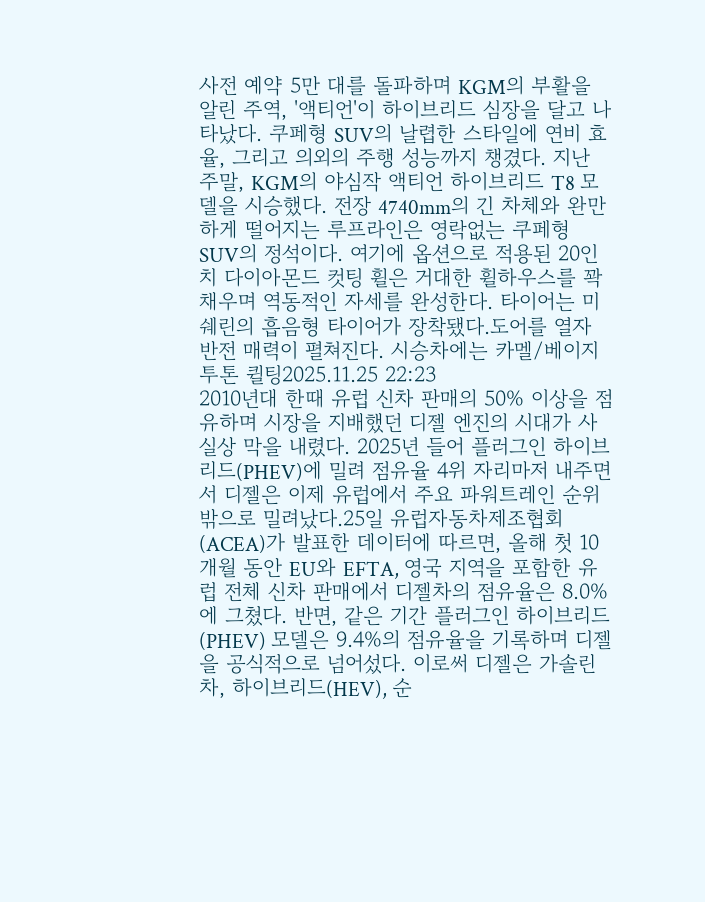사전 예약 5만 대를 돌파하며 KGM의 부활을 알린 주역, '액티언'이 하이브리드 심장을 달고 나타났다. 쿠페형 SUV의 날렵한 스타일에 연비 효율, 그리고 의외의 주행 성능까지 챙겼다. 지난 주말, KGM의 야심작 액티언 하이브리드 T8 모델을 시승했다. 전장 4740mm의 긴 차체와 완만하게 떨어지는 루프라인은 영락없는 쿠페형 SUV의 정석이다. 여기에 옵션으로 적용된 20인치 다이아몬드 컷팅 휠은 거대한 휠하우스를 꽉 채우며 역동적인 자세를 완성한다. 타이어는 미쉐린의 흡음형 타이어가 장착됐다.도어를 열자 반전 매력이 펼쳐진다. 시승차에는 카멜/베이지 투톤 퀼팅2025.11.25 22:23
2010년대 한때 유럽 신차 판매의 50% 이상을 점유하며 시장을 지배했던 디젤 엔진의 시대가 사실상 막을 내렸다. 2025년 들어 플러그인 하이브리드(PHEV)에 밀려 점유율 4위 자리마저 내주면서 디젤은 이제 유럽에서 주요 파워트레인 순위 밖으로 밀려났다.25일 유럽자동차제조협회(ACEA)가 발표한 데이터에 따르면, 올해 첫 10개월 동안 EU와 EFTA, 영국 지역을 포함한 유럽 전체 신차 판매에서 디젤차의 점유율은 8.0%에 그쳤다. 반면, 같은 기간 플러그인 하이브리드(PHEV) 모델은 9.4%의 점유율을 기록하며 디젤을 공식적으로 넘어섰다. 이로써 디젤은 가솔린차, 하이브리드(HEV), 순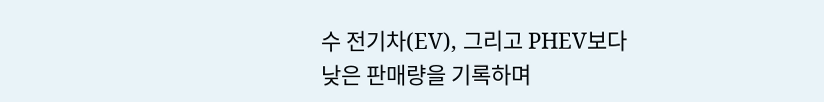수 전기차(EV), 그리고 PHEV보다 낮은 판매량을 기록하며